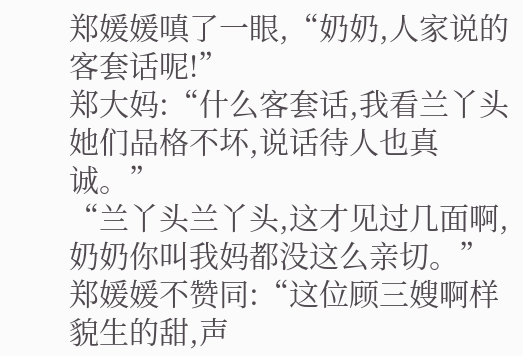郑媛媛嗔了一眼,“奶奶,人家说的客套话呢!”
郑大妈:“什么客套话,我看兰丫头她们品格不坏,说话待人也真诚。”
“兰丫头兰丫头,这才见过几面啊,奶奶你叫我妈都没这么亲切。”
郑媛媛不赞同:“这位顾三嫂啊样貌生的甜,声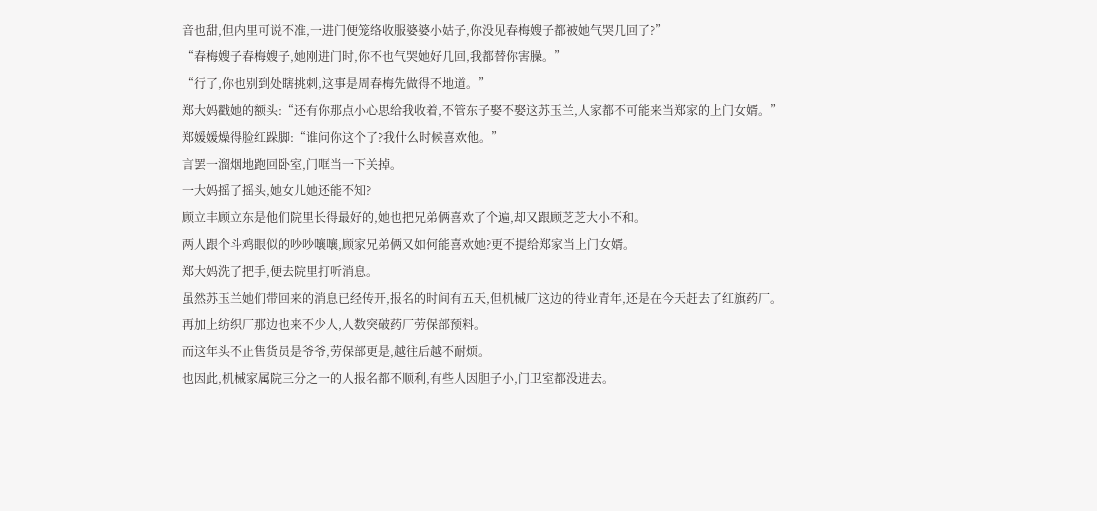音也甜,但内里可说不准,一进门便笼络收服婆婆小姑子,你没见春梅嫂子都被她气哭几回了?”
“春梅嫂子春梅嫂子,她刚进门时,你不也气哭她好几回,我都替你害臊。”
“行了,你也别到处瞎挑刺,这事是周春梅先做得不地道。”
郑大妈戳她的额头:“还有你那点小心思给我收着,不管东子娶不娶这苏玉兰,人家都不可能来当郑家的上门女婿。”
郑媛媛燥得脸红跺脚:“谁问你这个了?我什么时候喜欢他。”
言罢一溜烟地跑回卧室,门哐当一下关掉。
一大妈摇了摇头,她女儿她还能不知?
顾立丰顾立东是他们院里长得最好的,她也把兄弟俩喜欢了个遍,却又跟顾芝芝大小不和。
两人跟个斗鸡眼似的吵吵嚷嚷,顾家兄弟俩又如何能喜欢她?更不提给郑家当上门女婿。
郑大妈洗了把手,便去院里打听消息。
虽然苏玉兰她们带回来的消息已经传开,报名的时间有五天,但机械厂这边的待业青年,还是在今天赶去了红旗药厂。
再加上纺织厂那边也来不少人,人数突破药厂劳保部预料。
而这年头不止售货员是爷爷,劳保部更是,越往后越不耐烦。
也因此,机械家属院三分之一的人报名都不顺利,有些人因胆子小,门卫室都没进去。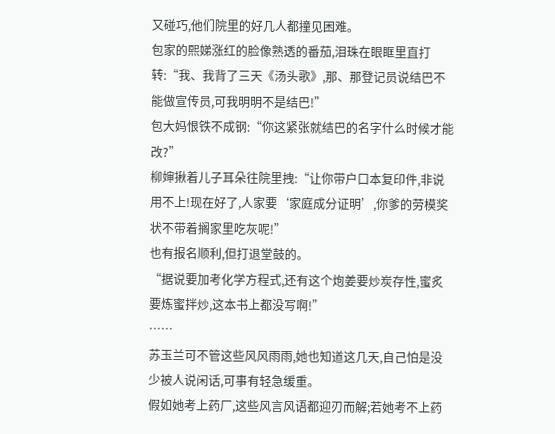又碰巧,他们院里的好几人都撞见困难。
包家的熙娣涨红的脸像熟透的番茄,泪珠在眼眶里直打转:“我、我背了三天《汤头歌》,那、那登记员说结巴不能做宣传员,可我明明不是结巴!”
包大妈恨铁不成钢:“你这紧张就结巴的名字什么时候才能改?”
柳婶揪着儿子耳朵往院里拽:“让你带户口本复印件,非说用不上!现在好了,人家要‘家庭成分证明’,你爹的劳模奖状不带着搁家里吃灰呢!”
也有报名顺利,但打退堂鼓的。
“据说要加考化学方程式,还有这个炮姜要炒炭存性,蜜炙要炼蜜拌炒,这本书上都没写啊!”
……
苏玉兰可不管这些风风雨雨,她也知道这几天,自己怕是没少被人说闲话,可事有轻急缓重。
假如她考上药厂,这些风言风语都迎刃而解;若她考不上药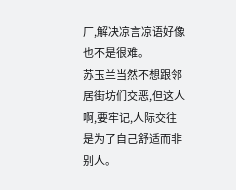厂,解决凉言凉语好像也不是很难。
苏玉兰当然不想跟邻居街坊们交恶,但这人啊,要牢记,人际交往是为了自己舒适而非别人。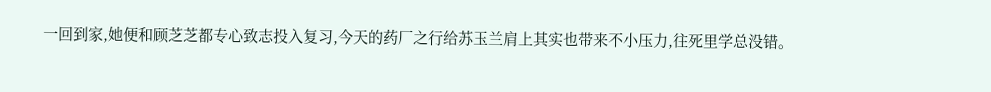一回到家,她便和顾芝芝都专心致志投入复习,今天的药厂之行给苏玉兰肩上其实也带来不小压力,往死里学总没错。